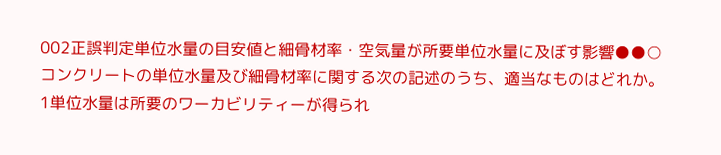002正誤判定単位水量の目安値と細骨材率・空気量が所要単位水量に及ぼす影響●●○コンクリートの単位水量及び細骨材率に関する次の記述のうち、適当なものはどれか。1単位水量は所要のワーカビリティーが得られ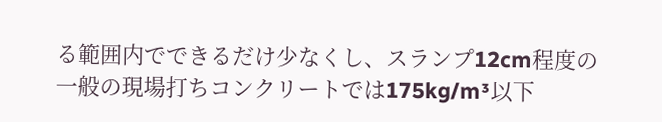る範囲内でできるだけ少なくし、スランプ12cm程度の一般の現場打ちコンクリートでは175kg/m³以下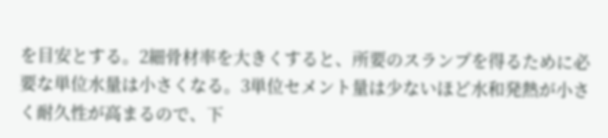を目安とする。2細骨材率を大きくすると、所要のスランプを得るために必要な単位水量は小さくなる。3単位セメント量は少ないほど水和発熱が小さく耐久性が高まるので、下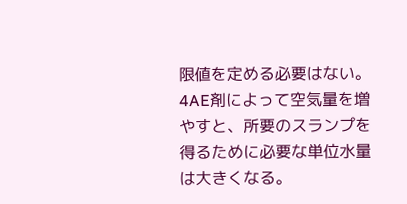限値を定める必要はない。4AE剤によって空気量を増やすと、所要のスランプを得るために必要な単位水量は大きくなる。